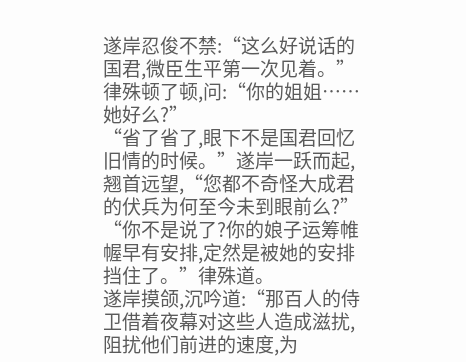遂岸忍俊不禁:“这么好说话的国君,微臣生平第一次见着。”
律殊顿了顿,问:“你的姐姐……她好么?”
“省了省了,眼下不是国君回忆旧情的时候。”遂岸一跃而起,翘首远望,“您都不奇怪大成君的伏兵为何至今未到眼前么?”
“你不是说了?你的娘子运筹帷幄早有安排,定然是被她的安排挡住了。”律殊道。
遂岸摸颌,沉吟道:“那百人的侍卫借着夜幕对这些人造成滋扰,阻扰他们前进的速度,为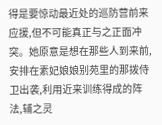得是要惊动最近处的巡防营前来应援,但不可能真正与之正面冲突。她原意是想在那些人到来前,安排在素妃娘娘别苑里的那拨侍卫出袭,利用近来训练得成的阵法,辅之灵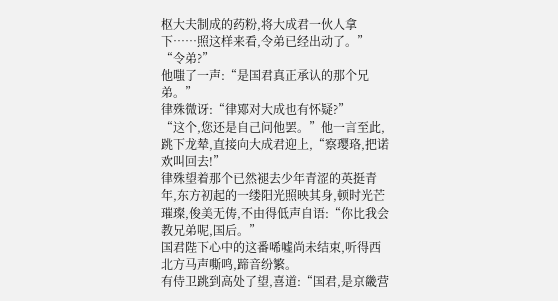枢大夫制成的药粉,将大成君一伙人拿下……照这样来看,令弟已经出动了。”
“令弟?”
他嗤了一声:“是国君真正承认的那个兄弟。”
律殊微讶:“律鄍对大成也有怀疑?”
“这个,您还是自己问他罢。”他一言至此,跳下龙辇,直接向大成君迎上,“察璎珞,把诺欢叫回去!”
律殊望着那个已然褪去少年青涩的英挺青年,东方初起的一缕阳光照映其身,顿时光芒璀璨,俊美无俦,不由得低声自语:“你比我会教兄弟呢,国后。”
国君陛下心中的这番唏嘘尚未结束,听得西北方马声嘶鸣,蹄音纷繁。
有侍卫跳到高处了望,喜道:“国君,是京畿营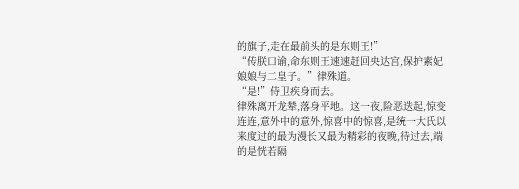的旗子,走在最前头的是东则王!”
“传朕口谕,命东则王速速赶回央达宫,保护素妃娘娘与二皇子。”律殊道。
“是!”侍卫疾身而去。
律殊离开龙辇,落身平地。这一夜,险恶迭起,惊变连连,意外中的意外,惊喜中的惊喜,是统一大氏以来度过的最为漫长又最为精彩的夜晚,待过去,端的是恍若隔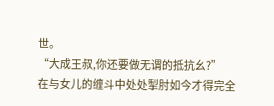世。
“大成王叔,你还要做无谓的抵抗幺?”
在与女儿的缠斗中处处掣肘如今才得完全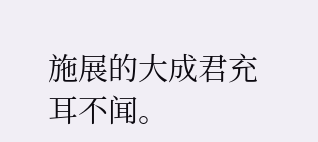施展的大成君充耳不闻。